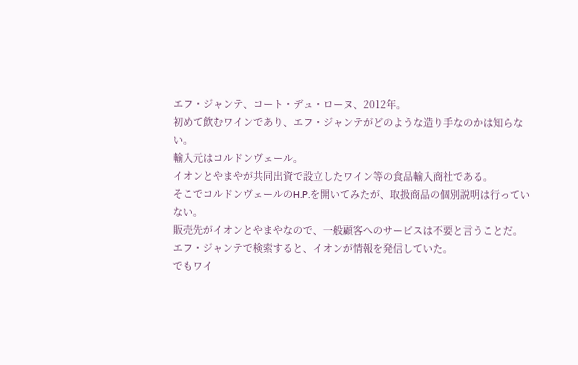エフ・ジャンテ、コート・デュ・ローヌ、2012年。
初めて飲むワインであり、エフ・ジャンテがどのような造り手なのかは知らない。
輸入元はコルドンヴェール。
イオンとやまやが共同出資で設立したワイン等の食品輸入商社である。
そこでコルドンヴェールのH.P.を開いてみたが、取扱商品の個別説明は行っていない。
販売先がイオンとやまやなので、一般顧客へのサービスは不要と言うことだ。
エフ・ジャンテで検索すると、イオンが情報を発信していた。
でもワイ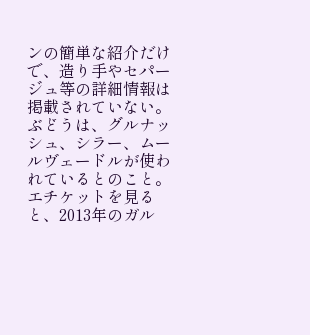ンの簡単な紹介だけで、造り手やセパージュ等の詳細情報は掲載されていない。
ぶどうは、グルナッシュ、シラー、ムールヴェードルが使われているとのこと。
エチケットを見ると、2013年のガル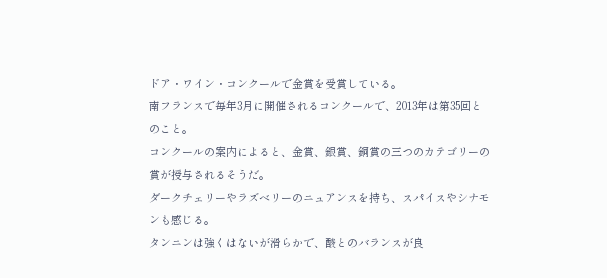ドア・ワイン・コンクールで金賞を受賞している。
南フランスで毎年3月に開催されるコンクールで、2013年は第35回とのこと。
コンクールの案内によると、金賞、銀賞、銅賞の三つのカテゴリーの賞が授与されるそうだ。
ダークチェリーやラズベリーのニュアンスを持ち、スパイスやシナモンも感じる。
タンニンは強くはないが滑らかで、酸とのバランスが良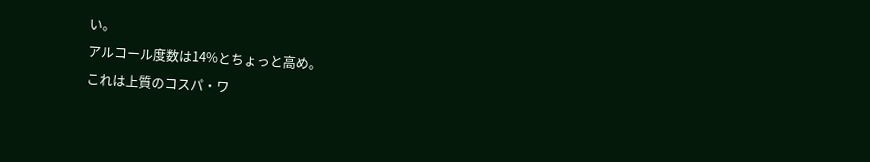い。
アルコール度数は14%とちょっと高め。
これは上質のコスパ・ワ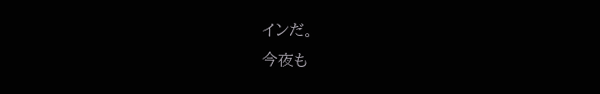インだ。
今夜も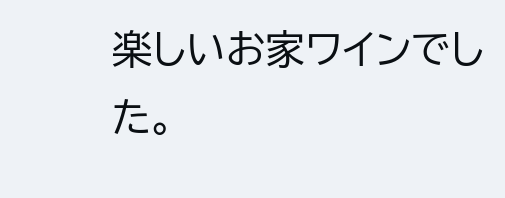楽しいお家ワインでした。